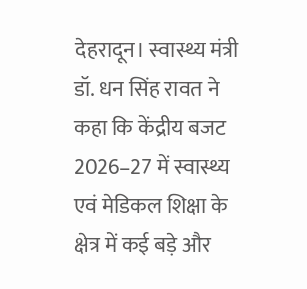देहरादून। स्वास्थ्य मंत्री डॉ. धन सिंह रावत ने कहा कि केंद्रीय बजट 2026–27 में स्वास्थ्य एवं मेडिकल शिक्षा के क्षेत्र में कई बड़े और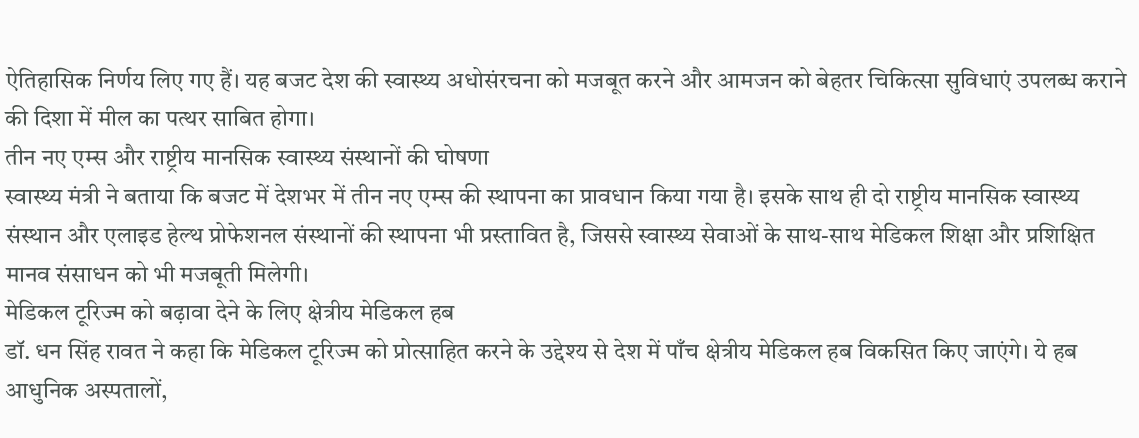ऐतिहासिक निर्णय लिए गए हैं। यह बजट देश की स्वास्थ्य अधोसंरचना को मजबूत करने और आमजन को बेहतर चिकित्सा सुविधाएं उपलब्ध कराने की दिशा में मील का पत्थर साबित होगा।
तीन नए एम्स और राष्ट्रीय मानसिक स्वास्थ्य संस्थानों की घोषणा
स्वास्थ्य मंत्री ने बताया कि बजट में देशभर में तीन नए एम्स की स्थापना का प्रावधान किया गया है। इसके साथ ही दो राष्ट्रीय मानसिक स्वास्थ्य संस्थान और एलाइड हेल्थ प्रोफेशनल संस्थानों की स्थापना भी प्रस्तावित है, जिससे स्वास्थ्य सेवाओं के साथ-साथ मेडिकल शिक्षा और प्रशिक्षित मानव संसाधन को भी मजबूती मिलेगी।
मेडिकल टूरिज्म को बढ़ावा देने के लिए क्षेत्रीय मेडिकल हब
डॉ. धन सिंह रावत ने कहा कि मेडिकल टूरिज्म को प्रोत्साहित करने के उद्देश्य से देश में पाँच क्षेत्रीय मेडिकल हब विकसित किए जाएंगे। ये हब आधुनिक अस्पतालों,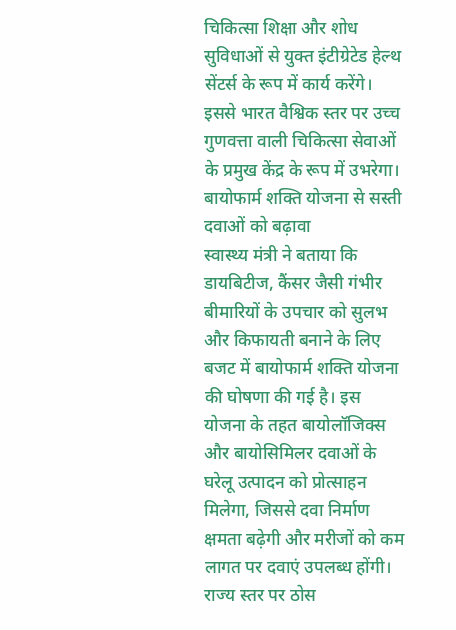चिकित्सा शिक्षा और शोध सुविधाओं से युक्त इंटीग्रेटेड हेल्थ सेंटर्स के रूप में कार्य करेंगे। इससे भारत वैश्विक स्तर पर उच्च गुणवत्ता वाली चिकित्सा सेवाओं के प्रमुख केंद्र के रूप में उभरेगा।
बायोफार्म शक्ति योजना से सस्ती दवाओं को बढ़ावा
स्वास्थ्य मंत्री ने बताया कि डायबिटीज, कैंसर जैसी गंभीर बीमारियों के उपचार को सुलभ और किफायती बनाने के लिए बजट में बायोफार्म शक्ति योजना की घोषणा की गई है। इस योजना के तहत बायोलॉजिक्स और बायोसिमिलर दवाओं के घरेलू उत्पादन को प्रोत्साहन मिलेगा, जिससे दवा निर्माण क्षमता बढ़ेगी और मरीजों को कम लागत पर दवाएं उपलब्ध होंगी।
राज्य स्तर पर ठोस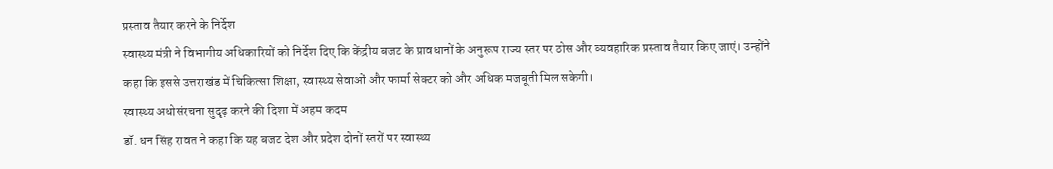प्रस्ताव तैयार करने के निर्देश
स्वास्थ्य मंत्री ने विभागीय अधिकारियों को निर्देश दिए कि केंद्रीय बजट के प्रावधानों के अनुरूप राज्य स्तर पर ठोस और व्यवहारिक प्रस्ताव तैयार किए जाएं। उन्होंने कहा कि इससे उत्तराखंड में चिकित्सा शिक्षा, स्वास्थ्य सेवाओं और फार्मा सेक्टर को और अधिक मजबूती मिल सकेगी।
स्वास्थ्य अधोसंरचना सुदृढ़ करने की दिशा में अहम कदम
डॉ. धन सिंह रावत ने कहा कि यह बजट देश और प्रदेश दोनों स्तरों पर स्वास्थ्य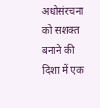अधोसंरचना को सशक्त बनाने की दिशा में एक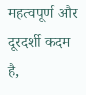महत्वपूर्ण और दूरदर्शी कदम है,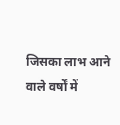जिसका लाभ आने वाले वर्षों में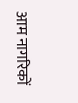आम नागरिकों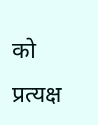को प्रत्यक्ष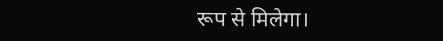रूप से मिलेगा।